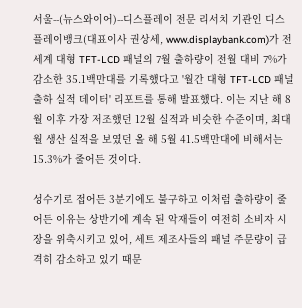서울--(뉴스와이어)--디스플레이 전문 리서치 기관인 디스플레이뱅크(대표이사 권상세, www.displaybank.com)가 전세계 대형 TFT-LCD 패널의 7월 출하량이 전월 대비 7%가 감소한 35.1백만대를 기록했다고 '월간 대형 TFT-LCD 패널 출하 실적 데이터' 리포트를 통해 발표했다. 이는 지난 해 8월 이후 가장 저조했던 12월 실적과 비슷한 수준이며, 최대 월 생산 실적을 보였던 올 해 5월 41.5백만대에 비해서는 15.3%가 줄어든 것이다.

성수기로 접어든 3분기에도 불구하고 이처럼 출하량이 줄어든 이유는 상반기에 계속 된 악재들이 여전히 소비자 시장을 위축시키고 있어, 세트 제조사들의 패널 주문량이 급격히 감소하고 있기 때문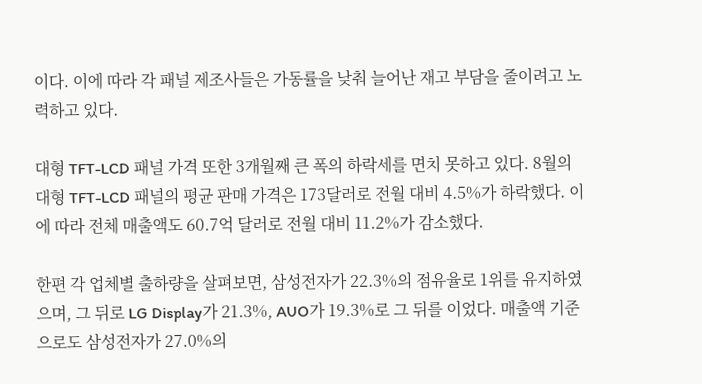이다. 이에 따라 각 패널 제조사들은 가동률을 낮춰 늘어난 재고 부담을 줄이려고 노력하고 있다.

대형 TFT-LCD 패널 가격 또한 3개월째 큰 폭의 하락세를 면치 못하고 있다. 8월의 대형 TFT-LCD 패널의 평균 판매 가격은 173달러로 전월 대비 4.5%가 하락했다. 이에 따라 전체 매출액도 60.7억 달러로 전월 대비 11.2%가 감소했다.

한편 각 업체별 출하량을 살펴보면, 삼성전자가 22.3%의 점유율로 1위를 유지하였으며, 그 뒤로 LG Display가 21.3%, AUO가 19.3%로 그 뒤를 이었다. 매출액 기준으로도 삼성전자가 27.0%의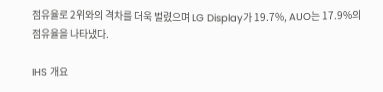점유율로 2위와의 격차를 더욱 벌렸으며 LG Display가 19.7%, AUO는 17.9%의 점유율을 나타냈다.

IHS 개요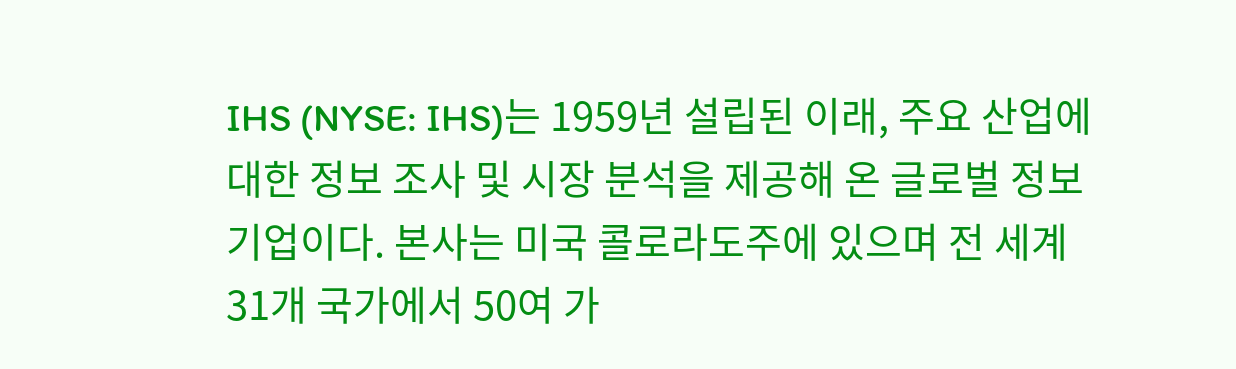IHS (NYSE: IHS)는 1959년 설립된 이래, 주요 산업에 대한 정보 조사 및 시장 분석을 제공해 온 글로벌 정보 기업이다. 본사는 미국 콜로라도주에 있으며 전 세계 31개 국가에서 50여 가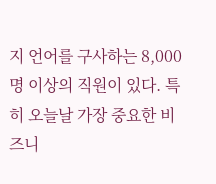지 언어를 구사하는 8,000명 이상의 직원이 있다. 특히 오늘날 가장 중요한 비즈니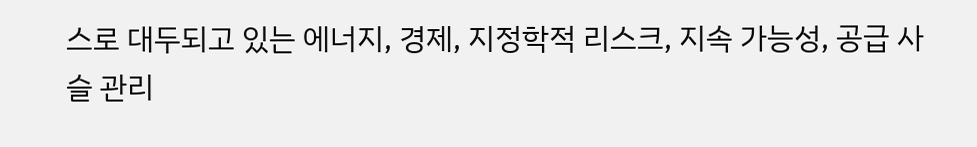스로 대두되고 있는 에너지, 경제, 지정학적 리스크, 지속 가능성, 공급 사슬 관리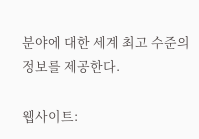분야에 대한 세계 최고 수준의 정보를 제공한다.

웹사이트: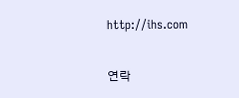http://ihs.com

연락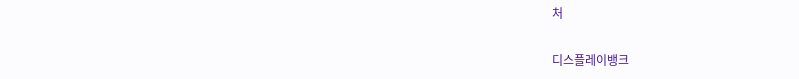처

디스플레이뱅크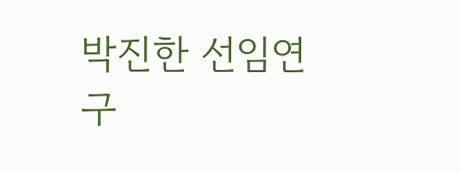박진한 선임연구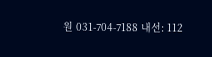원 031-704-7188 내선: 112